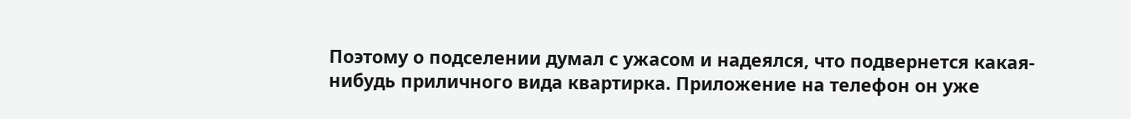Поэтому о подселении думал с ужасом и надеялся, что подвернется какая-нибудь приличного вида квартирка. Приложение на телефон он уже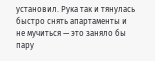установил. Рука так и тянулась быстро снять апартаменты и не мучиться — это заняло бы пару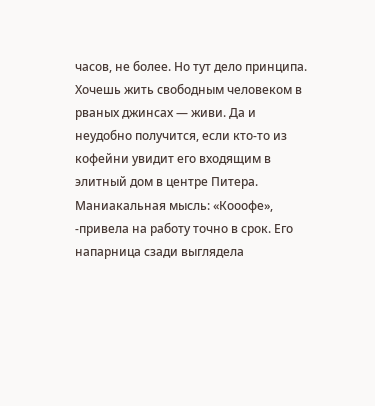часов, не более. Но тут дело принципа. Хочешь жить свободным человеком в рваных джинсах — живи. Да и неудобно получится, если кто-то из кофейни увидит его входящим в элитный дом в центре Питера.
Маниакальная мысль: «Кооофе», -привела на работу точно в срок. Его напарница сзади выглядела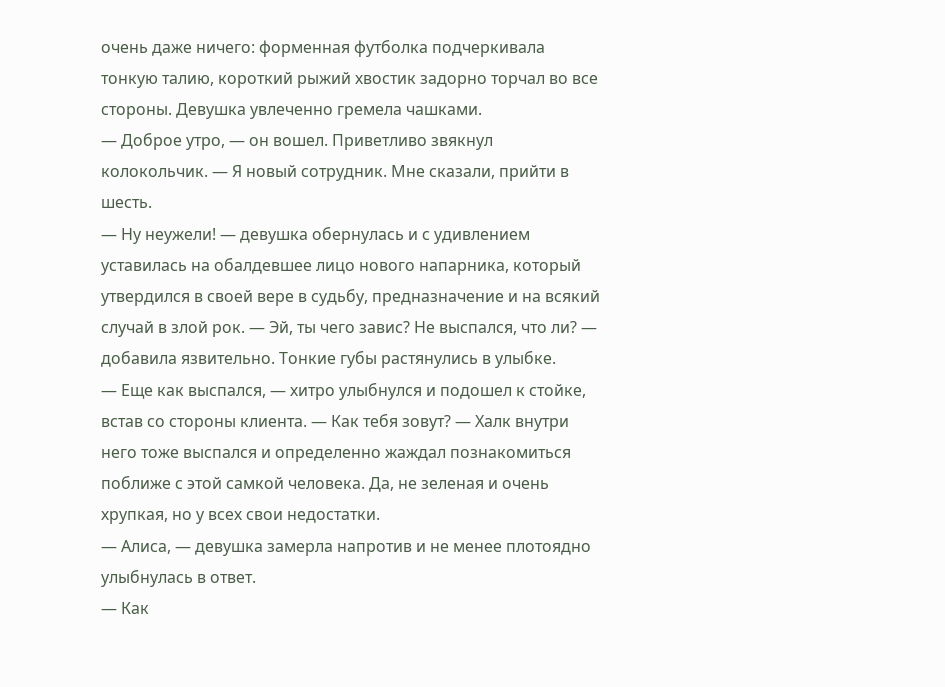очень даже ничего: форменная футболка подчеркивала тонкую талию, короткий рыжий хвостик задорно торчал во все стороны. Девушка увлеченно гремела чашками.
— Доброе утро, — он вошел. Приветливо звякнул колокольчик. — Я новый сотрудник. Мне сказали, прийти в шесть.
— Ну неужели! — девушка обернулась и с удивлением уставилась на обалдевшее лицо нового напарника, который утвердился в своей вере в судьбу, предназначение и на всякий случай в злой рок. — Эй, ты чего завис? Не выспался, что ли? — добавила язвительно. Тонкие губы растянулись в улыбке.
— Еще как выспался, — хитро улыбнулся и подошел к стойке, встав со стороны клиента. — Как тебя зовут? — Халк внутри него тоже выспался и определенно жаждал познакомиться поближе с этой самкой человека. Да, не зеленая и очень хрупкая, но у всех свои недостатки.
— Алиса, — девушка замерла напротив и не менее плотоядно улыбнулась в ответ.
— Как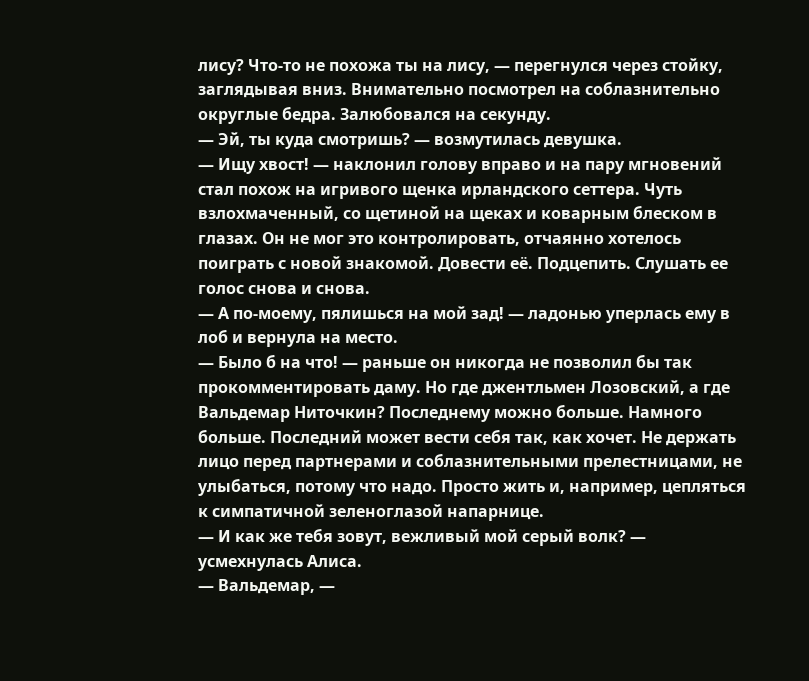лису? Что-то не похожа ты на лису, — перегнулся через стойку, заглядывая вниз. Внимательно посмотрел на соблазнительно округлые бедра. Залюбовался на секунду.
— Эй, ты куда смотришь? — возмутилась девушка.
— Ищу хвост! — наклонил голову вправо и на пару мгновений стал похож на игривого щенка ирландского сеттера. Чуть взлохмаченный, со щетиной на щеках и коварным блеском в глазах. Он не мог это контролировать, отчаянно хотелось поиграть с новой знакомой. Довести её. Подцепить. Слушать ее голос снова и снова.
— А по-моему, пялишься на мой зад! — ладонью уперлась ему в лоб и вернула на место.
— Было б на что! — раньше он никогда не позволил бы так прокомментировать даму. Но где джентльмен Лозовский, а где Вальдемар Ниточкин? Последнему можно больше. Намного больше. Последний может вести себя так, как хочет. Не держать лицо перед партнерами и соблазнительными прелестницами, не улыбаться, потому что надо. Просто жить и, например, цепляться к симпатичной зеленоглазой напарнице.
— И как же тебя зовут, вежливый мой серый волк? — усмехнулась Алиса.
— Вальдемар, —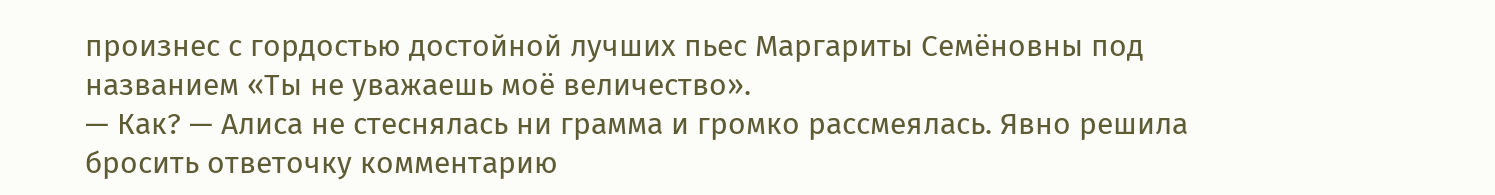произнес с гордостью достойной лучших пьес Маргариты Семёновны под названием «Ты не уважаешь моё величество».
— Как? — Алиса не стеснялась ни грамма и громко рассмеялась. Явно решила бросить ответочку комментарию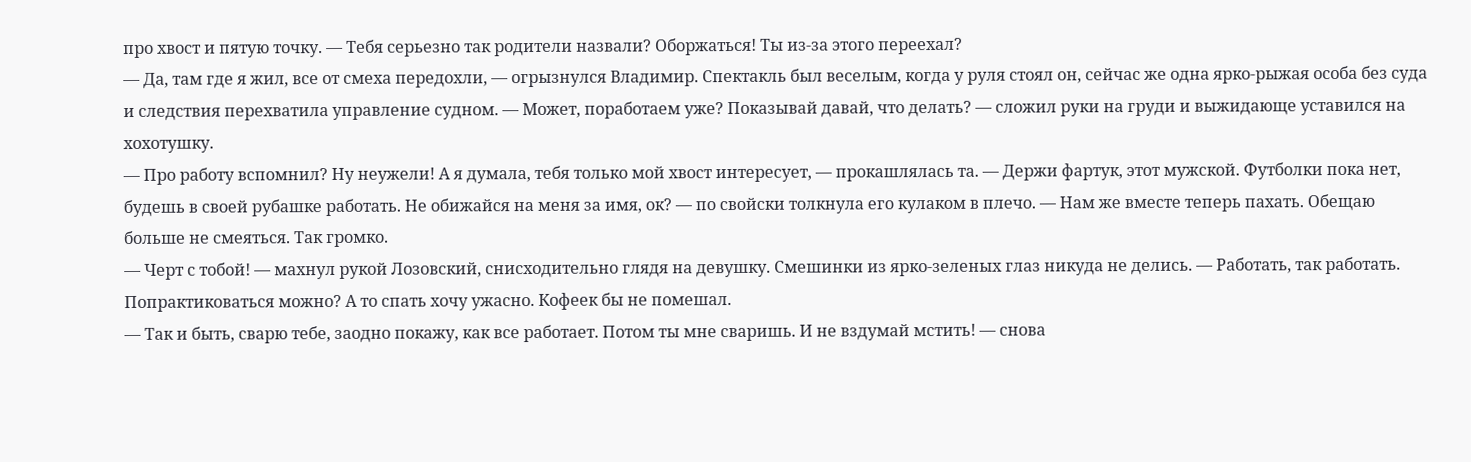про хвост и пятую точку. — Тебя серьезно так родители назвали? Оборжаться! Ты из-за этого переехал?
— Да, там где я жил, все от смеха передохли, — огрызнулся Владимир. Спектакль был веселым, когда у руля стоял он, сейчас же одна ярко-рыжая особа без суда и следствия перехватила управление судном. — Может, поработаем уже? Показывай давай, что делать? — сложил руки на груди и выжидающе уставился на хохотушку.
— Про работу вспомнил? Ну неужели! А я думала, тебя только мой хвост интересует, — прокашлялась та. — Держи фартук, этот мужской. Футболки пока нет, будешь в своей рубашке работать. Не обижайся на меня за имя, ок? — по свойски толкнула его кулаком в плечо. — Нам же вместе теперь пахать. Обещаю больше не смеяться. Так громко.
— Черт с тобой! — махнул рукой Лозовский, снисходительно глядя на девушку. Смешинки из ярко-зеленых глаз никуда не делись. — Работать, так работать. Попрактиковаться можно? А то спать хочу ужасно. Кофеек бы не помешал.
— Так и быть, сварю тебе, заодно покажу, как все работает. Потом ты мне сваришь. И не вздумай мстить! — снова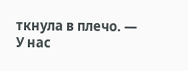ткнула в плечо. — У нас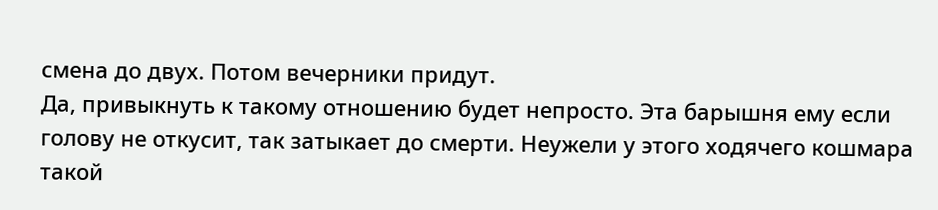смена до двух. Потом вечерники придут.
Да, привыкнуть к такому отношению будет непросто. Эта барышня ему если голову не откусит, так затыкает до смерти. Неужели у этого ходячего кошмара такой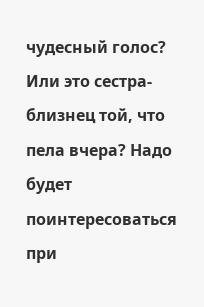чудесный голос? Или это сестра-близнец той, что пела вчера? Надо будет поинтересоваться при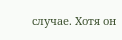случае. Хотя он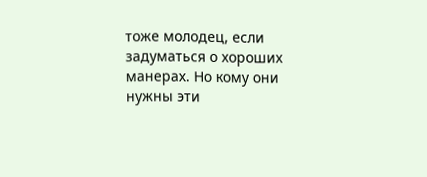тоже молодец, если задуматься о хороших манерах. Но кому они нужны эти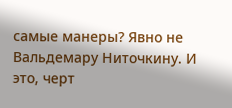самые манеры? Явно не Вальдемару Ниточкину. И это, черт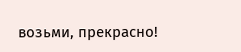возьми, прекрасно!